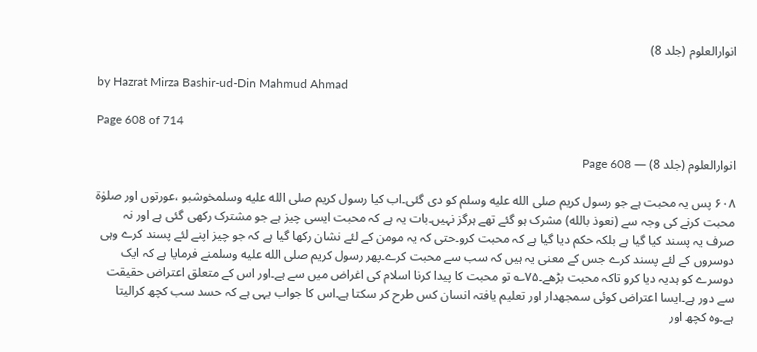انوارالعلوم (جلد 8)

by Hazrat Mirza Bashir-ud-Din Mahmud Ahmad

Page 608 of 714

انوارالعلوم (جلد 8) — Page 608

۶۰۸ پس یہ محبت ہے جو رسول کریم صلى الله عليه وسلم کو دی گئی۔اب کیا رسول کریم صلى الله عليه وسلمخوشبو ،عورتوں اور صلوٰۃ محبت کرنے کی وجہ سے (نعوذ بالله) مشرک ہو گئے تھے ہرگز نہیں۔بات یہ ہے کہ محبت ایسی چیز ہے جو مشترک رکھی گئی ہے اور نہ صرف یہ پسند کیا گیا ہے بلکہ حکم دیا گیا ہے کہ محبت کرو۔حتی کہ یہ مومن کے لئے نشان رکھا گیا ہے کہ جو چیز اپنے لئے پسند کرے وہی دوسروں کے لئے پسند کرے جس کے معنی یہ ہیں کہ سب سے محبت کرے۔پھر رسول کریم صلى الله عليه وسلمنے فرمایا ہے کہ ایک دوسرے کو ہدیہ دیا کرو تاکہ محبت بڑھے۔۷۵؎ تو محبت کا پیدا کرنا اسلام کی اغراض میں سے ہے۔اور اس کے متعلق اعتراض حقیقت سے دور ہے۔ایسا اعتراض کوئی سمجھدار اور تعلیم یافتہ انسان کس طرح کر سکتا ہے۔اس کا جواب یہی ہے کہ حسد سب کچھ کرالیتا ہے۔وہ کچھ اور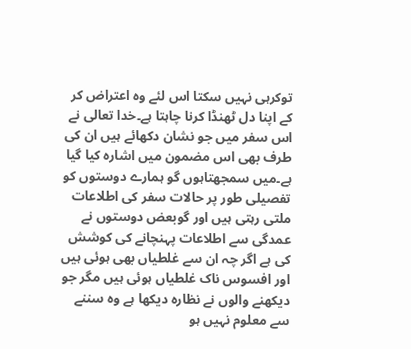توکرہی نہیں سکتا اس لئے وہ اعتراض کر کے اپنا دل ٹھنڈا کرنا چاہتا ہے۔خدا تعالی نے اس سفر میں جو نشان دکھائے ہیں ان کی طرف بھی اس مضمون میں اشارہ کیا گیا ہے۔میں سمجھتاہوں گو ہمارے دوستوں کو تفصیلی طور پر حالات سفر کی اطلاعات ملتی رہتی ہیں اور گوبعض دوستوں نے عمدگی سے اطلاعات پہنچانے کی کوشش کی ہے اگر چہ ان سے غلطیاں بھی ہوئی ہیں اور افسوس ناک غلطیاں ہوئی ہیں مگر جو دیکھنے والوں نے نظارہ دیکھا ہے وہ سننے سے معلوم نہیں ہو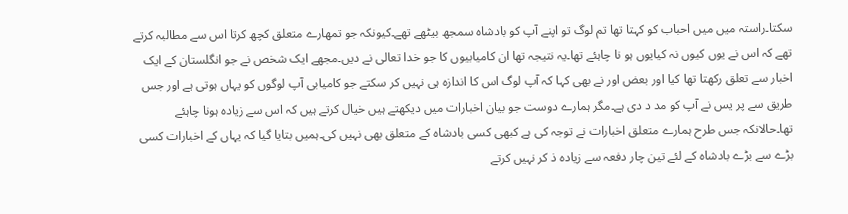سکتا۔راستہ میں میں احباب کو کہتا تھا تم لوگ تو اپنے آپ کو بادشاہ سمجھ بیٹھے تھے۔کیونکہ جو تمهارے متعلق کچھ کرتا اس سے مطالبہ کرتے تھے کہ اس نے یوں کیوں نہ کیایوں ہو نا چاہئے تھا۔یہ نتیجہ تھا ان کامیابیوں کا جو خدا تعالی نے دیں۔مجھے ایک شخص نے جو انگلستان کے ایک اخبار سے تعلق رکھتا تھا کیا اور بعض اور نے بھی کہا کہ آپ لوگ اس کا اندازہ ہی نہیں کر سکتے جو کامیابی آپ لوگوں کو یہاں ہوتی ہے اور جس طریق سے پر یس نے آپ کو مد د دی ہے۔مگر ہمارے دوست جو بیان اخبارات میں دیکھتے ہیں خیال کرتے ہیں کہ اس سے زیادہ ہونا چاہئے تھا۔حالانکہ جس طرح ہمارے متعلق اخبارات نے توجہ کی ہے کبھی کسی بادشاہ کے متعلق بھی نہیں کی۔ہمیں بتایا گیا کہ یہاں کے اخبارات کسی بڑے سے بڑے بادشاہ کے لئے تین چار دفعہ سے زیادہ ذ کر نہیں کرتے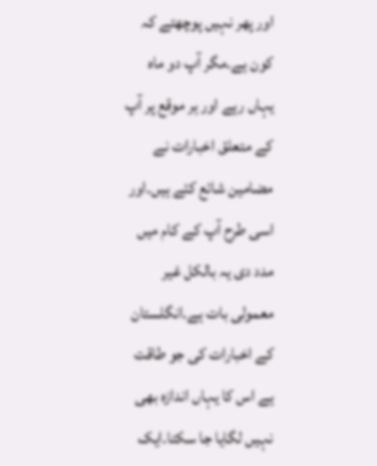اور پھر نہیں پوچھتے کہ کون ہے۔مگر آپ دو ماہ یہاں رہے اور ہر موقع پر آپ کے متعلق اخبارات نے مضامین شائع کئے ہیں۔اور اسی طرح آپ کے کام میں مدد دی یہ بالکل غیر معمولی بات ہے۔انگلستان کے اخبارات کی جو طاقت ہے اس کا یہاں اندازہ بھی نہیں لگایا جا سکتا۔ایک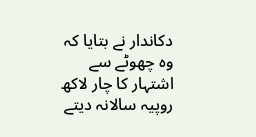دکاندار نے بتایا کہ وہ چھوٹے سے اشتہار کا چار لاکھ روپیہ سالانہ دیتے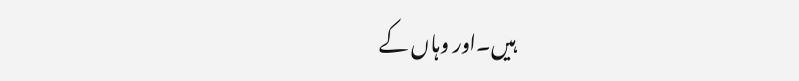ہیں۔اور وہاں کے